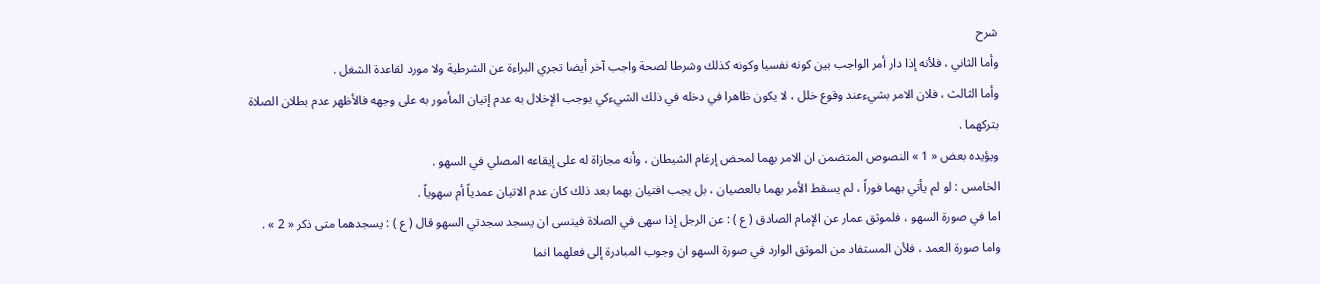شرح
وأما الثاني ، فلأنه إذا دار أمر الواجب بين كونه نفسيا وكونه كذلك وشرطا لصحة واجب آخر أيضا تجري البراءة عن الشرطية ولا مورد لقاعدة الشغل .
وأما الثالث ، فلان الامر بشيءعند وقوع خلل ، لا يكون ظاهرا في دخله في ذلك الشيءكي يوجب الإخلال به عدم إتيان المأمور به على وجهه فالأظهر عدم بطلان الصلاة بتركهما .
ويؤيده بعض « 1 » النصوص المتضمن ان الامر بهما لمحض إرغام الشيطان ، وأنه مجازاة له على إيقاعه المصلي في السهو .
الخامس : لو لم يأتي بهما فوراً ، لم يسقط الأمر بهما بالعصيان ، بل يجب افتيان بهما بعد ذلك كان عدم الاتيان عمدياً أم سهوياً .
اما في صورة السهو ، فلموثق عمار عن الإمام الصادق ( ع ) : عن الرجل إذا سهى في الصلاة فينسى ان يسجد سجدتي السهو قال ( ع ) : يسجدهما متى ذكر « 2 » .
واما صورة العمد ، فلأن المستفاد من الموثق الوارد في صورة السهو ان وجوب المبادرة إلى فعلهما انما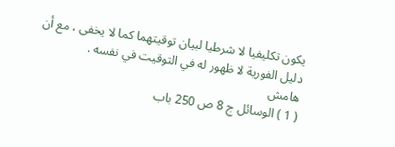يكون تكليفيا لا شرطيا لبيان توقيتهما كما لا يخفى ، مع أن دليل الفورية لا ظهور له في التوقيت في نفسه .
هامش
( 1 ) الوسائل ج 8 ص 250 باب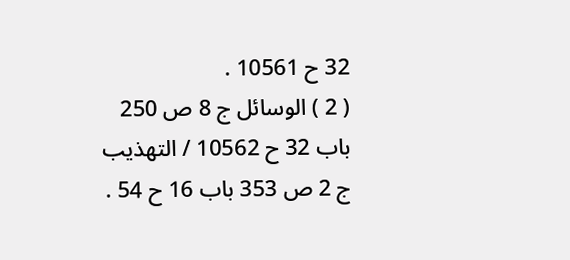32 ح 10561 .
( 2 ) الوسائل ج 8 ص 250 باب 32 ح 10562 / التهذيب ج 2 ص 353 باب 16 ح 54 .